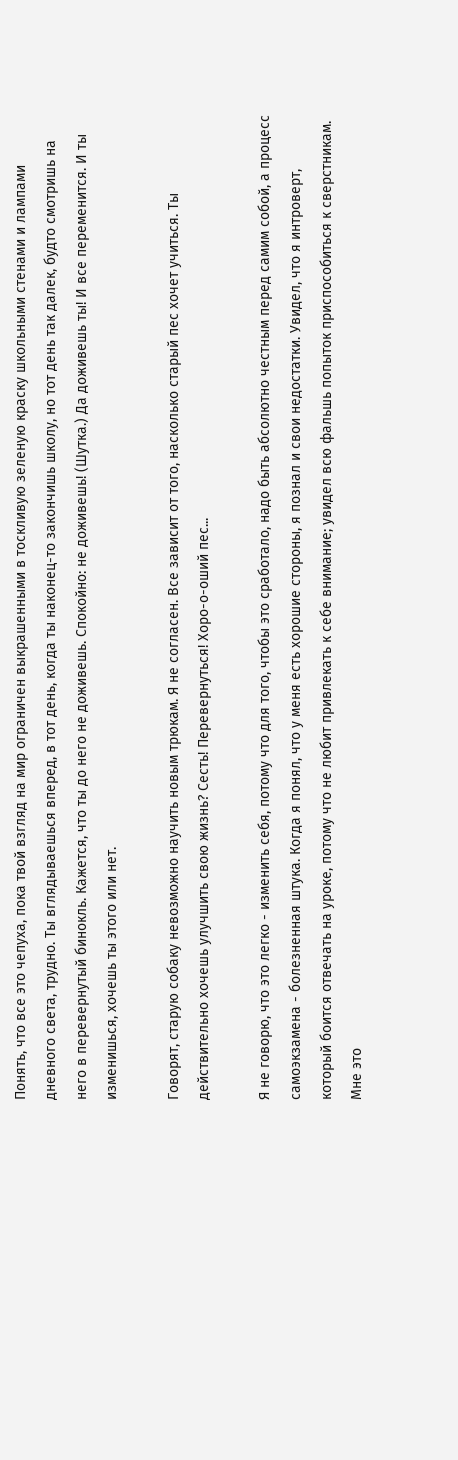Понять, что все это чепуха, пока твой взгляд на мир ограничен выкрашенными в тоскливую зеленую краску школьными стенами и лампами дневного света, трудно. Ты вглядываешься вперед, в тот день, когда ты наконец-то закончишь школу, но тот день так далек, будто смотришь на него в перевернутый бинокль. Кажется, что ты до него не доживешь. Спокойно: не доживешь! (Шутка.) Да доживешь ты! И все переменится. И ты изменишься, хочешь ты этого или нет.

Говорят, старую собаку невозможно научить новым трюкам. Я не согласен. Все зависит от того, насколько старый пес хочет учиться. Ты действительно хочешь улучшить свою жизнь? Сесть! Перевернуться! Хоро-о-оший пес...

Я не говорю, что это легко - изменить себя, потому что для того, чтобы это сработало, надо быть абсолютно честным перед самим собой, а процесс самоэкзамена - болезненная штука. Когда я понял, что у меня есть хорошие стороны, я познал и свои недостатки. Увидел, что я интроверт, который боится отвечать на уроке, потому что не любит привлекать к себе внимание; увидел всю фальшь попыток приспособиться к сверстникам. Мне это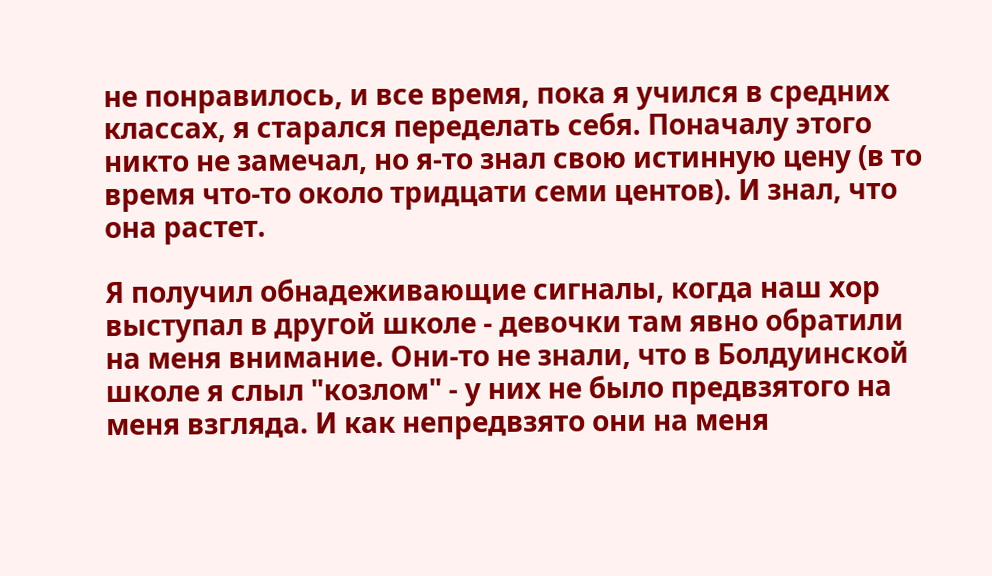не понравилось, и все время, пока я учился в средних классах, я старался переделать себя. Поначалу этого никто не замечал, но я-то знал свою истинную цену (в то время что-то около тридцати семи центов). И знал, что она растет.

Я получил обнадеживающие сигналы, когда наш хор выступал в другой школе - девочки там явно обратили на меня внимание. Они-то не знали, что в Болдуинской школе я слыл "козлом" - у них не было предвзятого на меня взгляда. И как непредвзято они на меня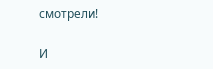смотрели!

И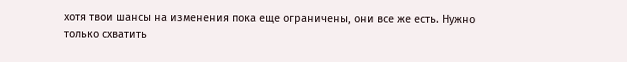хотя твои шансы на изменения пока еще ограничены, они все же есть. Нужно только схватить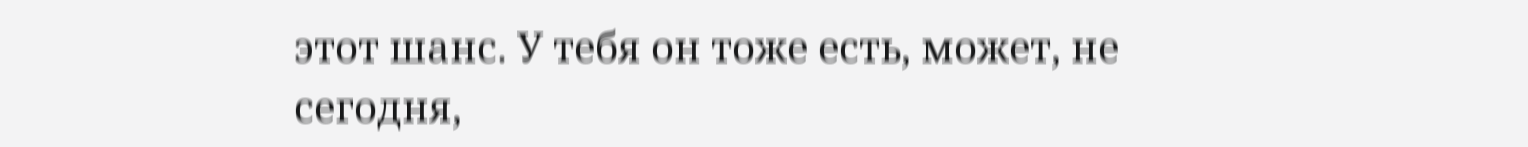этот шанс. У тебя он тоже есть, может, не сегодня,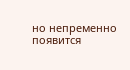но непременно появится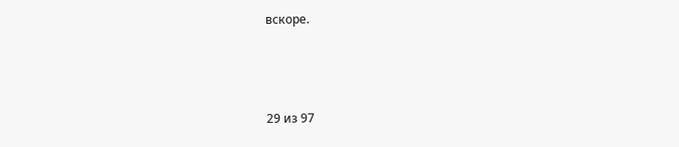вскоре.



29 из 97